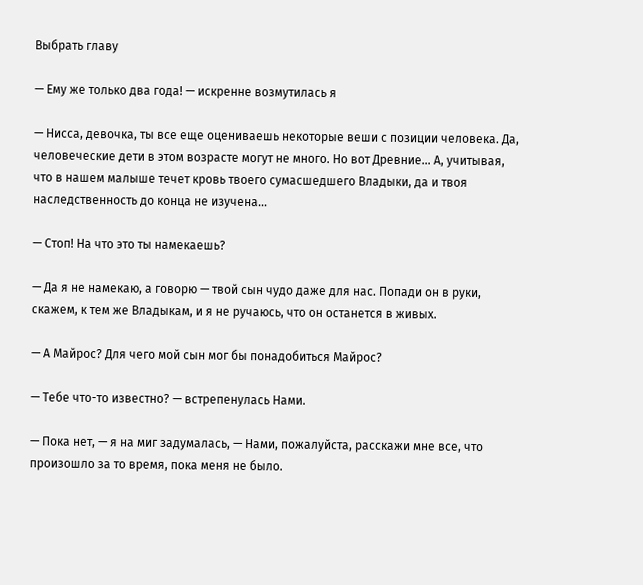Выбрать главу

— Ему же только два года! — искренне возмутилась я

— Нисса, девочка, ты все еще оцениваешь некоторые веши с позиции человека. Да, человеческие дети в этом возрасте могут не много. Но вот Древние… А, учитывая, что в нашем малыше течет кровь твоего сумасшедшего Владыки, да и твоя наследственность до конца не изучена…

— Стоп! На что это ты намекаешь?

— Да я не намекаю, а говорю — твой сын чудо даже для нас. Попади он в руки, скажем, к тем же Владыкам, и я не ручаюсь, что он останется в живых.

— А Майрос? Для чего мой сын мог бы понадобиться Майрос?

— Тебе что-то известно? — встрепенулась Нами.

— Пока нет, — я на миг задумалась, — Нами, пожалуйста, расскажи мне все, что произошло за то время, пока меня не было.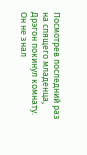Посмотрев последний раз на спящего младенца, Дрэгон покинул комнату. Он не знал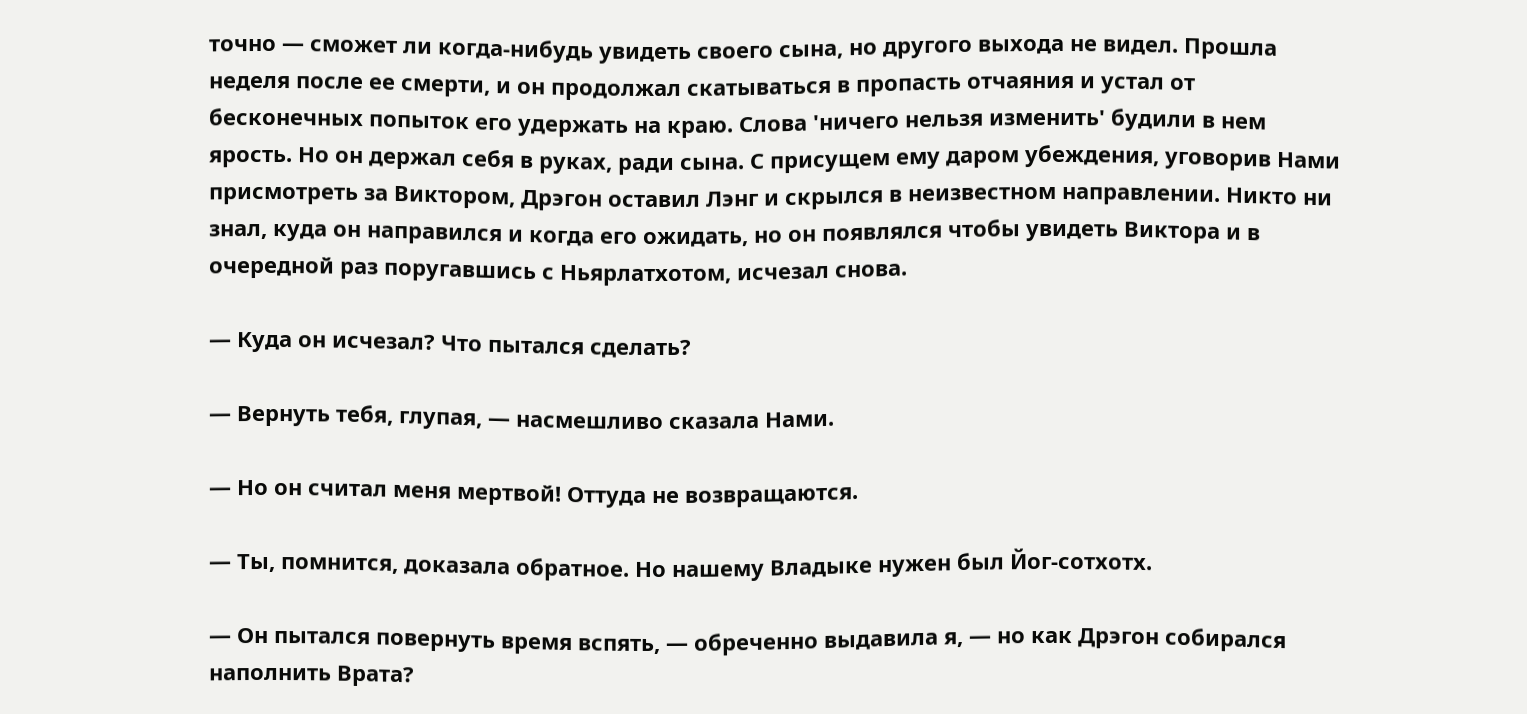точно — сможет ли когда-нибудь увидеть своего сына, но другого выхода не видел. Прошла неделя после ее смерти, и он продолжал скатываться в пропасть отчаяния и устал от бесконечных попыток его удержать на краю. Слова 'ничего нельзя изменить' будили в нем ярость. Но он держал себя в руках, ради сына. С присущем ему даром убеждения, уговорив Нами присмотреть за Виктором, Дрэгон оставил Лэнг и скрылся в неизвестном направлении. Никто ни знал, куда он направился и когда его ожидать, но он появлялся чтобы увидеть Виктора и в очередной раз поругавшись с Ньярлатхотом, исчезал снова.

— Куда он исчезал? Что пытался сделать?

— Вернуть тебя, глупая, — насмешливо сказала Нами.

— Но он считал меня мертвой! Оттуда не возвращаются.

— Ты, помнится, доказала обратное. Но нашему Владыке нужен был Йог-сотхотх.

— Он пытался повернуть время вспять, — обреченно выдавила я, — но как Дрэгон собирался наполнить Врата?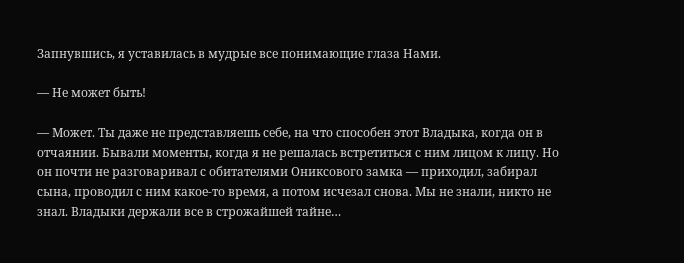Запнувшись, я уставилась в мудрые все понимающие глаза Нами.

— Не может быть!

— Может. Ты даже не представляешь себе, на что способен этот Владыка, когда он в отчаянии. Бывали моменты, когда я не решалась встретиться с ним лицом к лицу. Но он почти не разговаривал с обитателями Ониксового замка — приходил, забирал сына, проводил с ним какое-то время, а потом исчезал снова. Мы не знали, никто не знал. Владыки держали все в строжайшей тайне…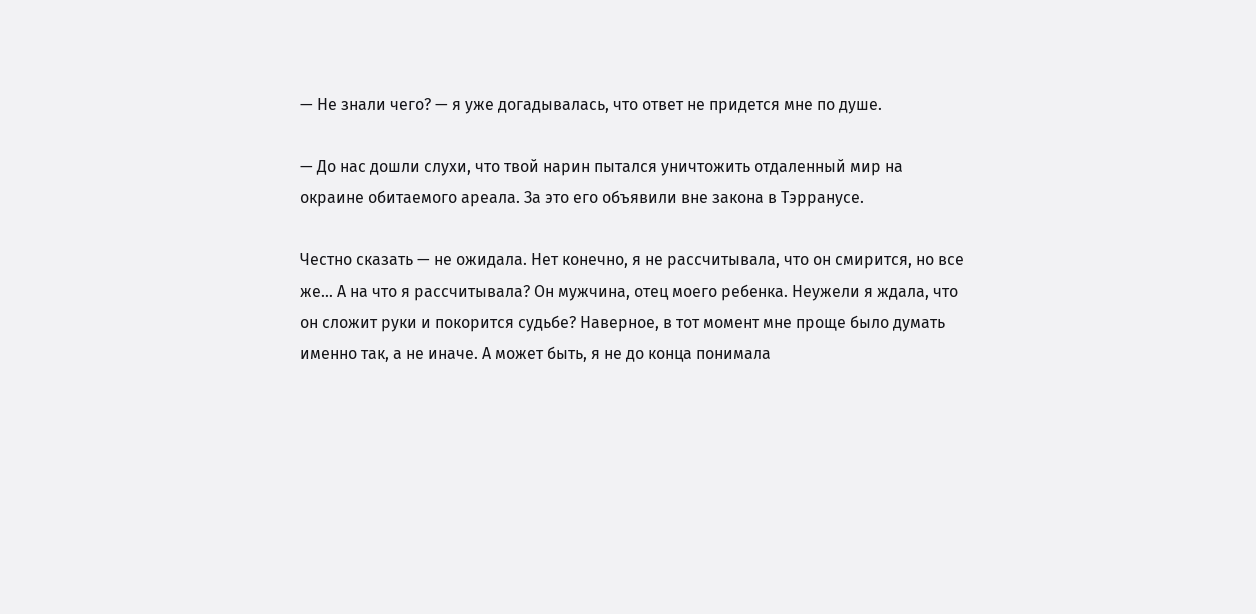— Не знали чего? — я уже догадывалась, что ответ не придется мне по душе.

— До нас дошли слухи, что твой нарин пытался уничтожить отдаленный мир на окраине обитаемого ареала. За это его объявили вне закона в Тэрранусе.

Честно сказать — не ожидала. Нет конечно, я не рассчитывала, что он смирится, но все же… А на что я рассчитывала? Он мужчина, отец моего ребенка. Неужели я ждала, что он сложит руки и покорится судьбе? Наверное, в тот момент мне проще было думать именно так, а не иначе. А может быть, я не до конца понимала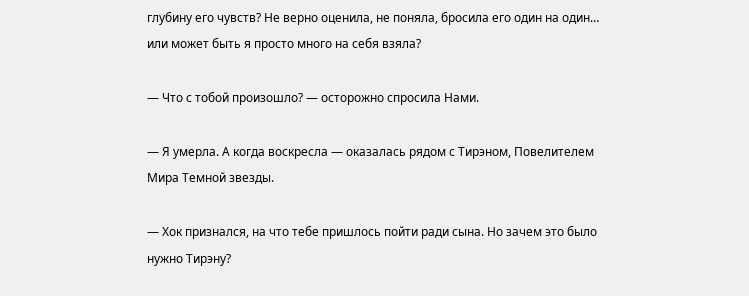глубину его чувств? Не верно оценила, не поняла, бросила его один на один… или может быть я просто много на себя взяла?

— Что с тобой произошло? — осторожно спросила Нами.

— Я умерла. А когда воскресла — оказалась рядом с Тирэном, Повелителем Мира Темной звезды.

— Хок признался, на что тебе пришлось пойти ради сына. Но зачем это было нужно Тирэну?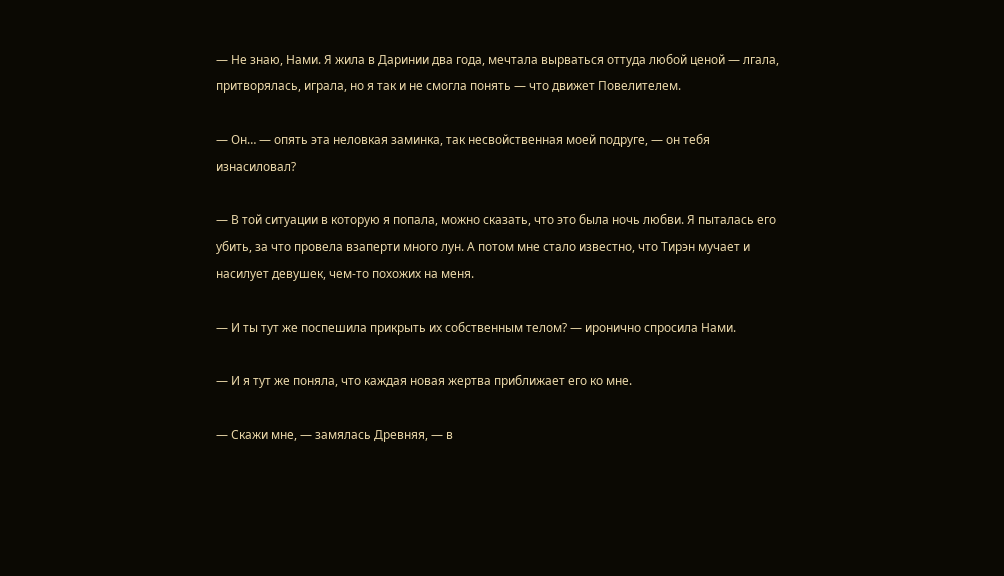— Не знаю, Нами. Я жила в Даринии два года, мечтала вырваться оттуда любой ценой — лгала, притворялась, играла, но я так и не смогла понять — что движет Повелителем.

— Он… — опять эта неловкая заминка, так несвойственная моей подруге, — он тебя изнасиловал?

— В той ситуации в которую я попала, можно сказать, что это была ночь любви. Я пыталась его убить, за что провела взаперти много лун. А потом мне стало известно, что Тирэн мучает и насилует девушек, чем-то похожих на меня.

— И ты тут же поспешила прикрыть их собственным телом? — иронично спросила Нами.

— И я тут же поняла, что каждая новая жертва приближает его ко мне.

— Скажи мне, — замялась Древняя, — в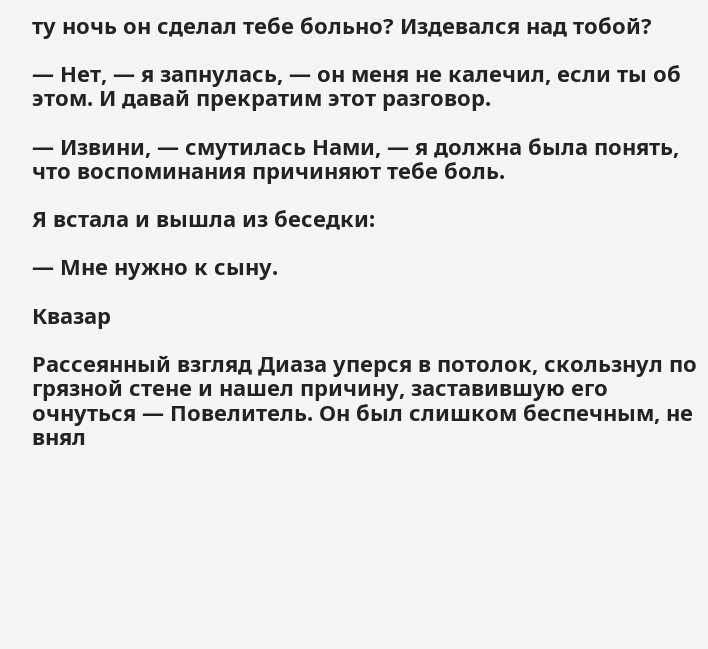ту ночь он сделал тебе больно? Издевался над тобой?

— Нет, — я запнулась, — он меня не калечил, если ты об этом. И давай прекратим этот разговор.

— Извини, — смутилась Нами, — я должна была понять, что воспоминания причиняют тебе боль.

Я встала и вышла из беседки:

— Мне нужно к сыну.

Квазар

Рассеянный взгляд Диаза уперся в потолок, скользнул по грязной стене и нашел причину, заставившую его очнуться — Повелитель. Он был слишком беспечным, не внял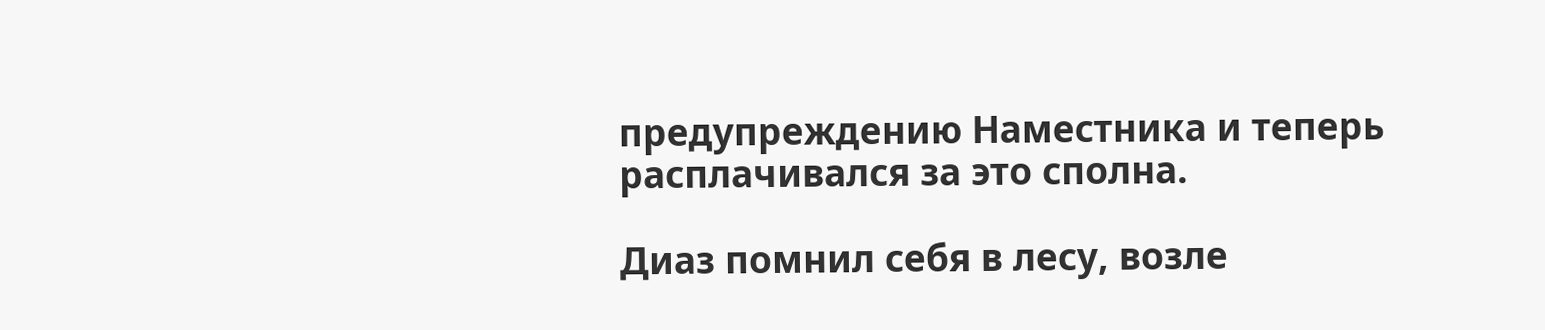предупреждению Наместника и теперь расплачивался за это сполна.

Диаз помнил себя в лесу, возле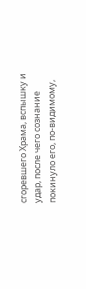сгоревшего Храма, вспышку и удар, после чего сознание покинуло его, по-видимому,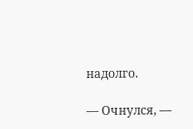надолго.

— Очнулся, —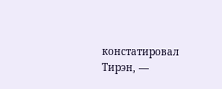констатировал Тирэн, —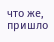что же, пришло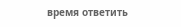время ответить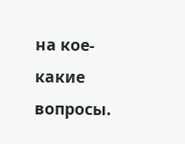на кое-какие вопросы.